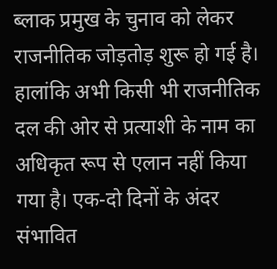ब्लाक प्रमुख के चुनाव को लेकर राजनीतिक जोड़तोड़ शुरू हो गई है। हालांकि अभी किसी भी राजनीतिक दल की ओर से प्रत्याशी के नाम का अधिकृत रूप से एलान नहीं किया गया है। एक-दो दिनों के अंदर संभावित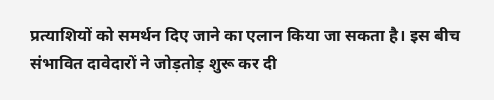प्रत्याशियों को समर्थन दिए जाने का एलान किया जा सकता है। इस बीच संभावित दावेदारों ने जोड़तोड़ शुरू कर दी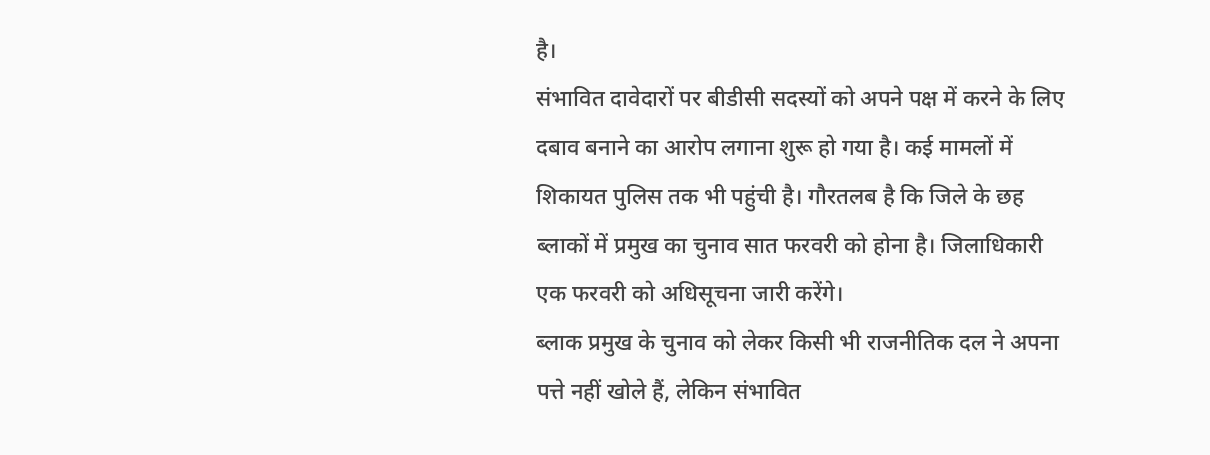है।
संभावित दावेदारों पर बीडीसी सदस्यों को अपने पक्ष में करने के लिए दबाव बनाने का आरोप लगाना शुरू हो गया है। कई मामलों में शिकायत पुलिस तक भी पहुंची है। गौरतलब है कि जिले के छह ब्लाकों में प्रमुख का चुनाव सात फरवरी को होना है। जिलाधिकारी एक फरवरी को अधिसूचना जारी करेंगे।
ब्लाक प्रमुख के चुनाव को लेकर किसी भी राजनीतिक दल ने अपना पत्ते नहीं खोले हैं, लेकिन संभावित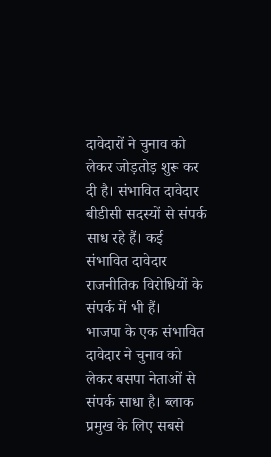दावेदारों ने चुनाव को लेकर जोड़तोड़ शुरू कर दी है। संभावित दावेदार बीडीसी सदस्यों से संपर्क साध रहे हैं। कई संभावित दावेदार राजनीतिक विरोधियों के संपर्क में भी हैं।
भाजपा के एक संभावित दावेदार ने चुनाव को लेकर बसपा नेताओं से संपर्क साधा है। ब्लाक प्रमुख के लिए सबसे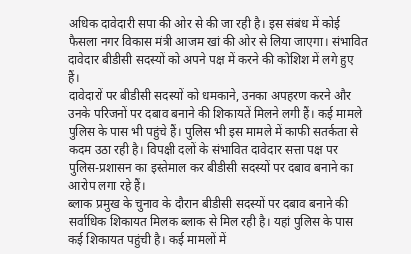अधिक दावेदारी सपा की ओर से की जा रही है। इस संबंध में कोई फैसला नगर विकास मंत्री आजम खां की ओर से लिया जाएगा। संभावित दावेदार बीडीसी सदस्यों को अपने पक्ष में करने की कोशिश में लगे हुए हैं।
दावेदारों पर बीडीसी सदस्यों को धमकाने, उनका अपहरण करने और उनके परिजनों पर दबाव बनाने की शिकायतें मिलने लगी हैं। कई मामले पुलिस के पास भी पहुंचे हैं। पुलिस भी इस मामले में काफी सतर्कता से कदम उठा रही है। विपक्षी दलों के संभावित दावेदार सत्ता पक्ष पर पुलिस-प्रशासन का इस्तेमाल कर बीडीसी सदस्यों पर दबाव बनाने का आरोप लगा रहे हैं।
ब्लाक प्रमुख के चुनाव के दौरान बीडीसी सदस्यों पर दबाव बनाने की सर्वाधिक शिकायत मिलक ब्लाक से मिल रही है। यहां पुलिस के पास कई शिकायत पहुंची है। कई मामलों में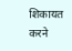शिकायत करने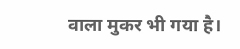वाला मुकर भी गया है।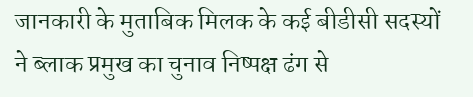जानकारी के मुताबिक मिलक के कई बीडीसी सदस्यों ने ब्लाक प्रमुख का चुनाव निष्पक्ष ढंग से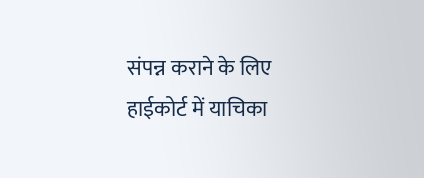संपन्न कराने के लिए हाईकोर्ट में याचिका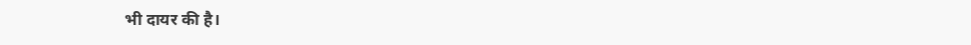भी दायर की है।